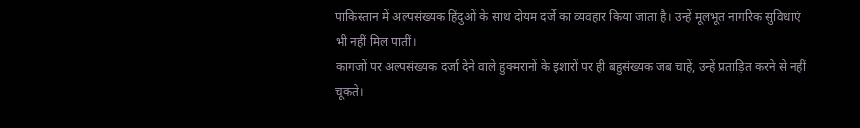पाकिस्तान में अल्पसंख्यक हिंदुओं के साथ दोयम दर्जे का व्यवहार किया जाता है। उन्हें मूलभूत नागरिक सुविधाएं भी नहीं मिल पातीं।
कागजों पर अल्पसंख्यक दर्जा देने वाले हुक्मरानों के इशारों पर ही बहुसंख्यक जब चाहें, उन्हें प्रताड़ित करने से नहीं चूकते।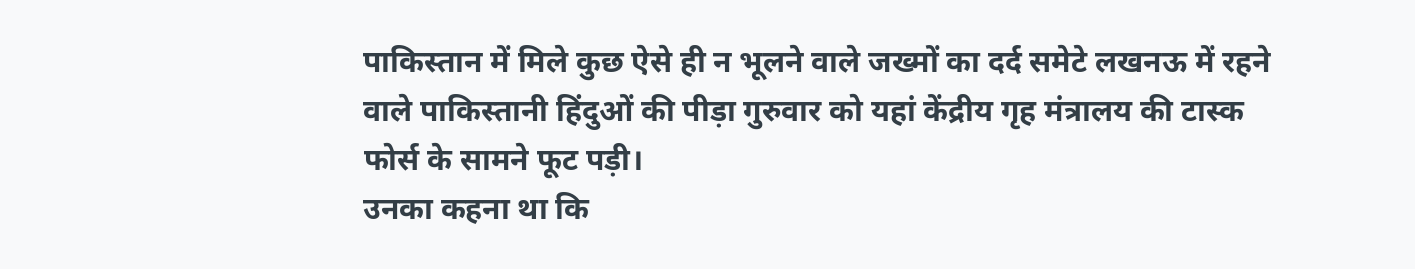पाकिस्तान में मिले कुछ ऐसे ही न भूलने वाले जख्मों का दर्द समेटे लखनऊ में रहने वाले पाकिस्तानी हिंदुओं की पीड़ा गुरुवार को यहां केंद्रीय गृह मंत्रालय की टास्क फोर्स के सामने फूट पड़ी।
उनका कहना था कि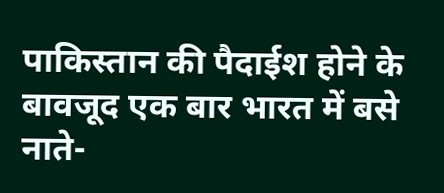पाकिस्तान की पैदाईश होने के बावजूद एक बार भारत में बसे नाते-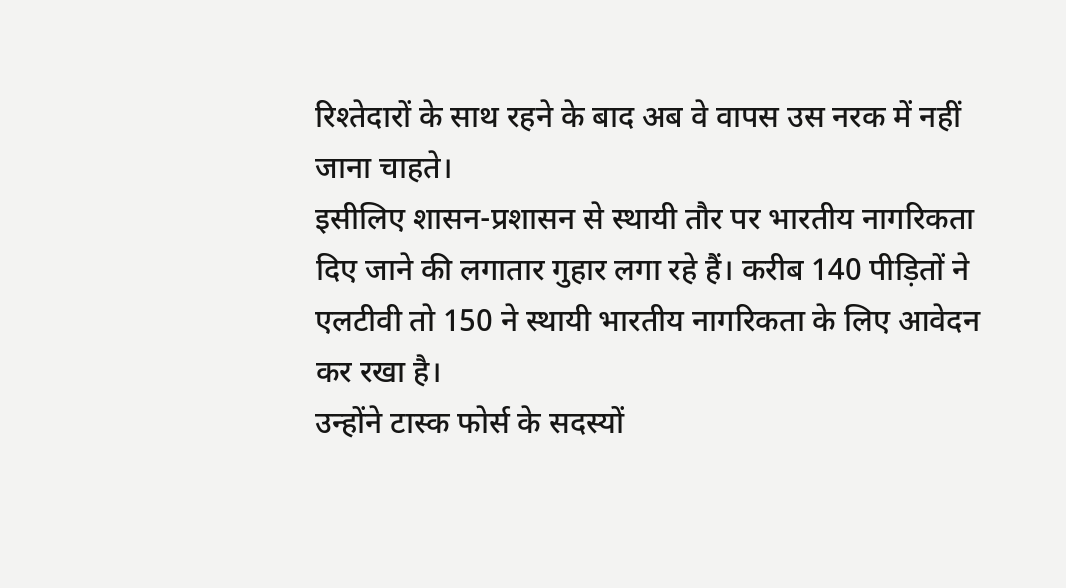रिश्तेदारों के साथ रहने के बाद अब वे वापस उस नरक में नहीं जाना चाहते।
इसीलिए शासन-प्रशासन से स्थायी तौर पर भारतीय नागरिकता दिए जाने की लगातार गुहार लगा रहे हैं। करीब 140 पीड़ितों ने एलटीवी तो 150 ने स्थायी भारतीय नागरिकता के लिए आवेदन कर रखा है।
उन्होंने टास्क फोर्स के सदस्यों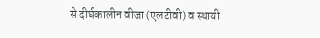से दीर्घकालीन वीजा (एलटीवी) व स्थायी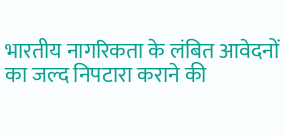भारतीय नागरिकता के लंबित आवेदनों का जल्द निपटारा कराने की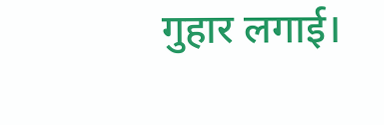गुहार लगाई।